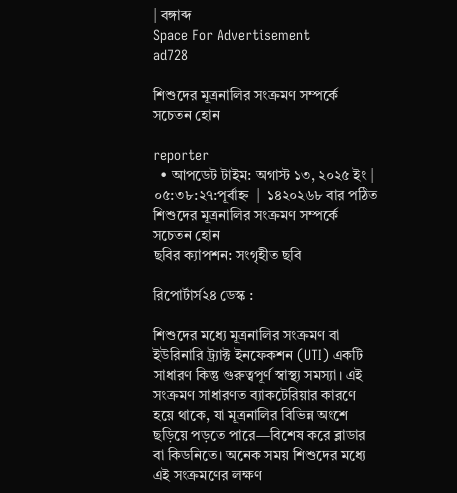| বঙ্গাব্দ
Space For Advertisement
ad728

শিশুদের মূত্রনালির সংক্রমণ সম্পর্কে সচেতন হোন

reporter
  • আপডেট টাইম: অগাস্ট ১৩, ২০২৫ ইং | ০৫:৩৮:২৭:পূর্বাহ্ন  |  ১৪২০২৬৮ বার পঠিত
শিশুদের মূত্রনালির সংক্রমণ সম্পর্কে সচেতন হোন
ছবির ক্যাপশন: সংগৃহীত ছবি

রিপোর্টার্স২৪ ডেস্ক :

শিশুদের মধ্যে মূত্রনালির সংক্রমণ বা ইউরিনারি ট্র্যাক্ট ইনফেকশন (UTI) একটি সাধারণ কিন্তু গুরুত্বপূর্ণ স্বাস্থ্য সমস্যা। এই সংক্রমণ সাধারণত ব্যাকটেরিয়ার কারণে হয়ে থাকে, যা মূত্রনালির বিভিন্ন অংশে ছড়িয়ে পড়তে পারে—বিশেষ করে ব্লাডার বা কিডনিতে। অনেক সময় শিশুদের মধ্যে এই সংক্রমণের লক্ষণ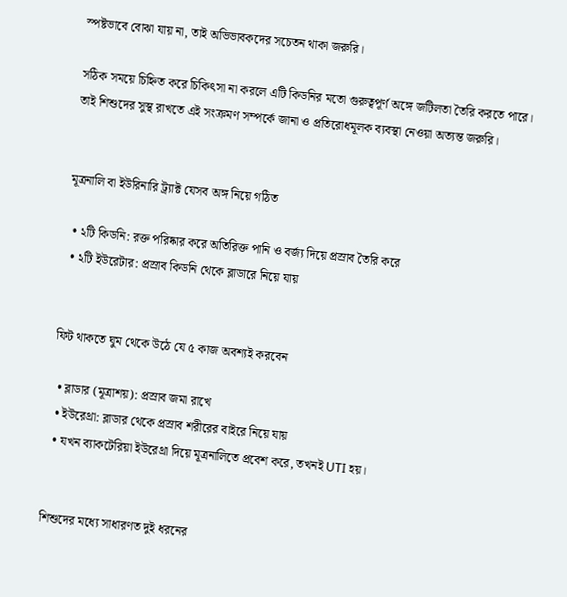স্পষ্টভাবে বোঝা যায় না, তাই অভিভাবকদের সচেতন থাকা জরুরি।

সঠিক সময়ে চিহ্নিত করে চিকিৎসা না করলে এটি কিডনির মতো গুরুত্বপূর্ণ অঙ্গে জটিলতা তৈরি করতে পারে। তাই শিশুদের সুস্থ রাখতে এই সংক্রমণ সম্পর্কে জানা ও প্রতিরোধমূলক ব্যবস্থা নেওয়া অত্যন্ত জরুরি।


মূত্রনালি বা ইউরিনারি ট্র্যাক্ট যেসব অঙ্গ নিয়ে গঠিত

  • ২টি কিডনি: রক্ত পরিষ্কার করে অতিরিক্ত পানি ও বর্জ্য দিয়ে প্রস্রাব তৈরি করে
  • ২টি ইউরেটার: প্রস্রাব কিডনি থেকে ব্লাডারে নিয়ে যায়


ফিট থাকতে ঘুম থেকে উঠে যে ৫ কাজ অবশ্যই করবেন

  • ব্লাডার (মূত্রাশয়): প্রস্রাব জমা রাখে
  • ইউরেথ্রা: ব্লাডার থেকে প্রস্রাব শরীরের বাইরে নিয়ে যায়
  • যখন ব্যাকটেরিয়া ইউরেথ্রা দিয়ে মূত্রনালিতে প্রবেশ করে, তখনই UTI হয়।


শিশুদের মধ্যে সাধারণত দুই ধরনের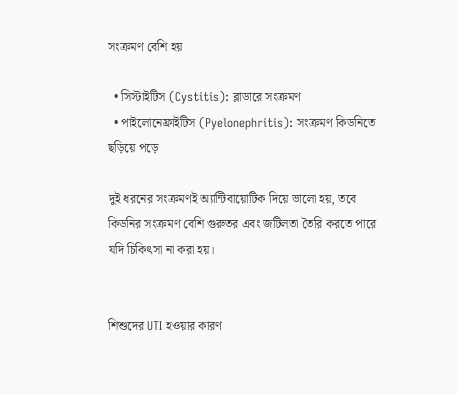সংক্রমণ বেশি হয়

  • সিস্টাইটিস (Cystitis): ব্লাডারে সংক্রমণ
  • পাইলোনেফ্রাইটিস (Pyelonephritis): সংক্রমণ কিডনিতে ছড়িয়ে পড়ে

দুই ধরনের সংক্রমণই অ্যান্টিবায়োটিক দিয়ে ভালো হয়, তবে কিডনির সংক্রমণ বেশি গুরুতর এবং জটিলতা তৈরি করতে পারে যদি চিকিৎসা না করা হয়।


শিশুদের UTI হওয়ার কারণ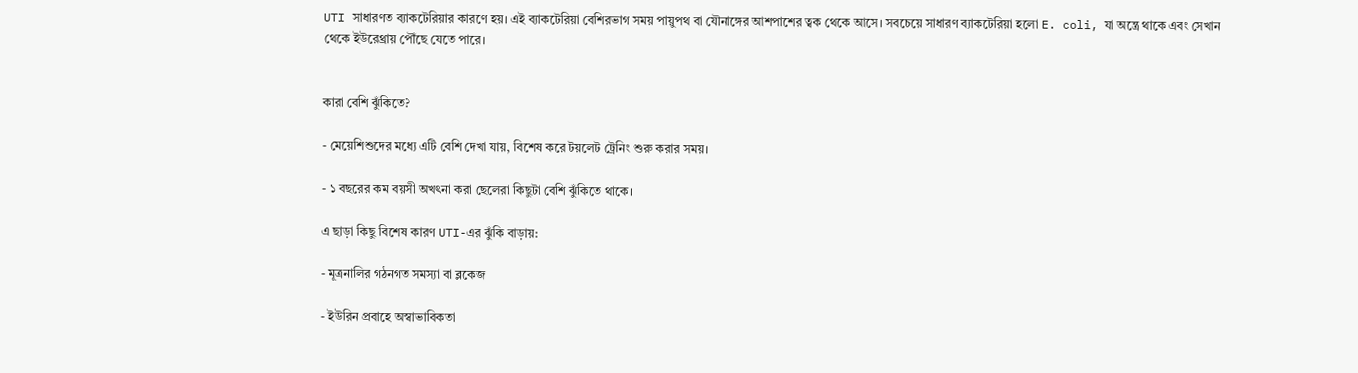UTI সাধারণত ব্যাকটেরিয়ার কারণে হয়। এই ব্যাকটেরিয়া বেশিরভাগ সময় পায়ুপথ বা যৌনাঙ্গের আশপাশের ত্বক থেকে আসে। সবচেয়ে সাধারণ ব্যাকটেরিয়া হলো E. coli, যা অন্ত্রে থাকে এবং সেখান থেকে ইউরেথ্রায় পৌঁছে যেতে পারে।


কারা বেশি ঝুঁকিতে?

- মেয়েশিশুদের মধ্যে এটি বেশি দেখা যায়, বিশেষ করে টয়লেট ট্রেনিং শুরু করার সময়।

- ১ বছরের কম বয়সী অখৎনা করা ছেলেরা কিছুটা বেশি ঝুঁকিতে থাকে।

এ ছাড়া কিছু বিশেষ কারণ UTI-এর ঝুঁকি বাড়ায়:

- মূত্রনালির গঠনগত সমস্যা বা ব্লকেজ

- ইউরিন প্রবাহে অস্বাভাবিকতা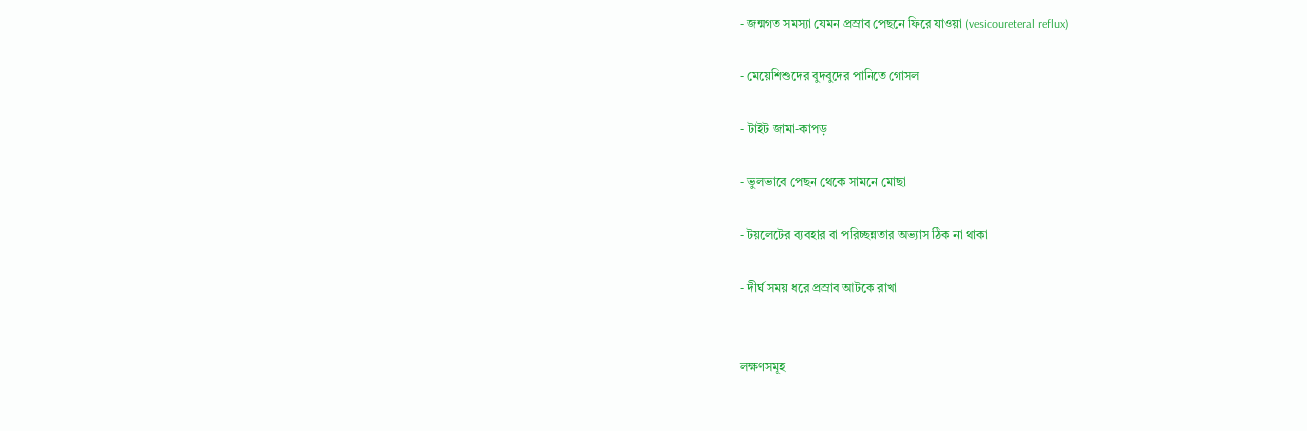- জন্মগত সমস্যা যেমন প্রস্রাব পেছনে ফিরে যাওয়া (vesicoureteral reflux)

- মেয়েশিশুদের বুদবুদের পানিতে গোসল

- টাইট জামা-কাপড়

- ভুলভাবে পেছন থেকে সামনে মোছা

- টয়লেটের ব্যবহার বা পরিচ্ছন্নতার অভ্যাস ঠিক না থাকা

- দীর্ঘ সময় ধরে প্রস্রাব আটকে রাখা


লক্ষণসমূহ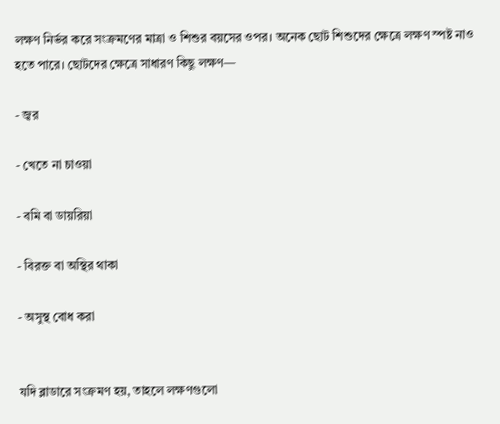লক্ষণ নির্ভর করে সংক্রমণের মাত্রা ও শিশুর বয়সের ওপর। অনেক ছোট শিশুদের ক্ষেত্রে লক্ষণ স্পষ্ট নাও হতে পারে। ছোটদের ক্ষেত্রে সাধারণ কিছু লক্ষণ—

- জ্বর

- খেতে না চাওয়া

- বমি বা ডায়রিয়া

- বিরক্ত বা অস্থির থাকা

- অসুস্থ বোধ করা


যদি ব্লাডারে সংক্রমণ হয়, তাহলে লক্ষণগুলো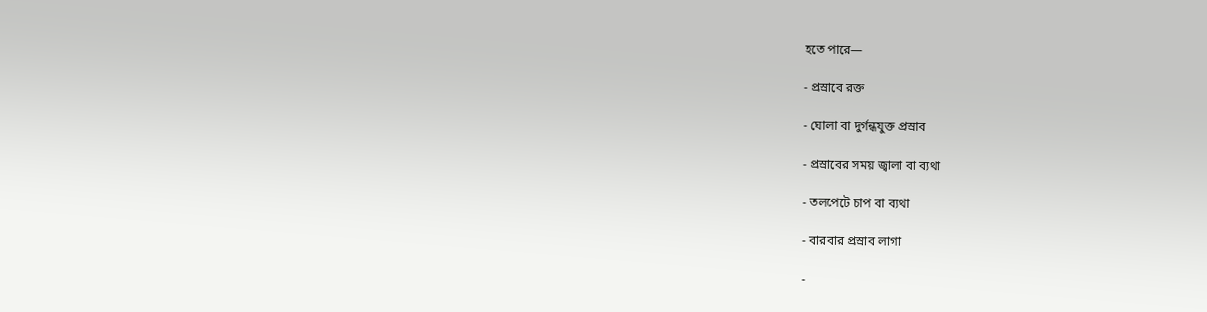হতে পারে—

- প্রস্রাবে রক্ত

- ঘোলা বা দুর্গন্ধযুক্ত প্রস্রাব

- প্রস্রাবের সময় জ্বালা বা ব্যথা

- তলপেটে চাপ বা ব্যথা

- বারবার প্রস্রাব লাগা

-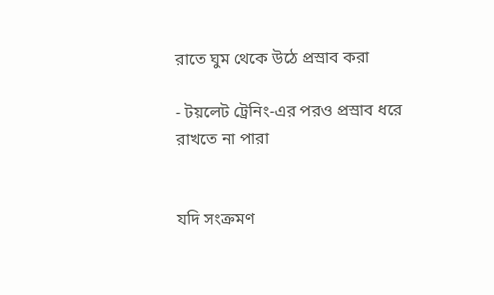রাতে ঘুম থেকে উঠে প্রস্রাব করা

- টয়লেট ট্রেনিং-এর পরও প্রস্রাব ধরে রাখতে না পারা


যদি সংক্রমণ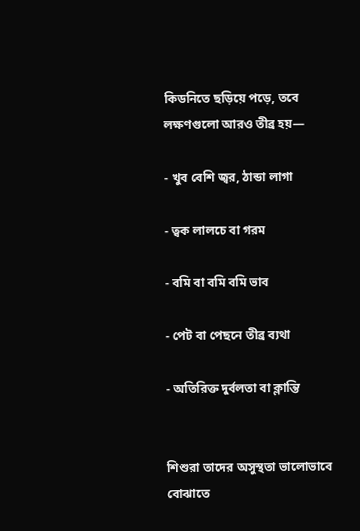কিডনিতে ছড়িয়ে পড়ে, তবে লক্ষণগুলো আরও তীব্র হয়—

- খুব বেশি জ্বর, ঠান্ডা লাগা

- ত্বক লালচে বা গরম

- বমি বা বমি বমি ভাব

- পেট বা পেছনে তীব্র ব্যথা

- অতিরিক্ত দুর্বলতা বা ক্লান্তি


শিশুরা তাদের অসুস্থতা ভালোভাবে বোঝাতে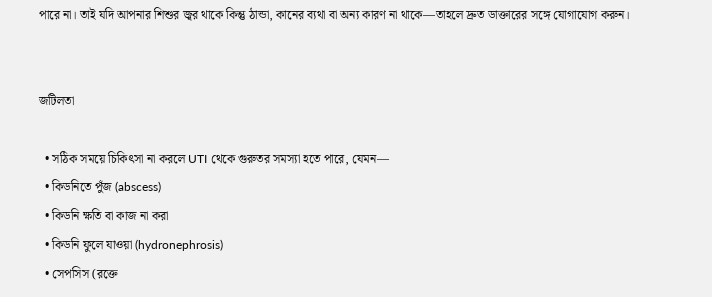পারে না। তাই যদি আপনার শিশুর জ্বর থাকে কিন্তু ঠান্ডা, কানের ব্যথা বা অন্য কারণ না থাকে—তাহলে দ্রুত ডাক্তারের সঙ্গে যোগাযোগ করুন।


জটিলতা

  • সঠিক সময়ে চিকিৎসা না করলে UTI থেকে গুরুতর সমস্যা হতে পারে, যেমন—
  • কিডনিতে পুঁজ (abscess)
  • কিডনি ক্ষতি বা কাজ না করা
  • কিডনি ফুলে যাওয়া (hydronephrosis)
  • সেপসিস (রক্তে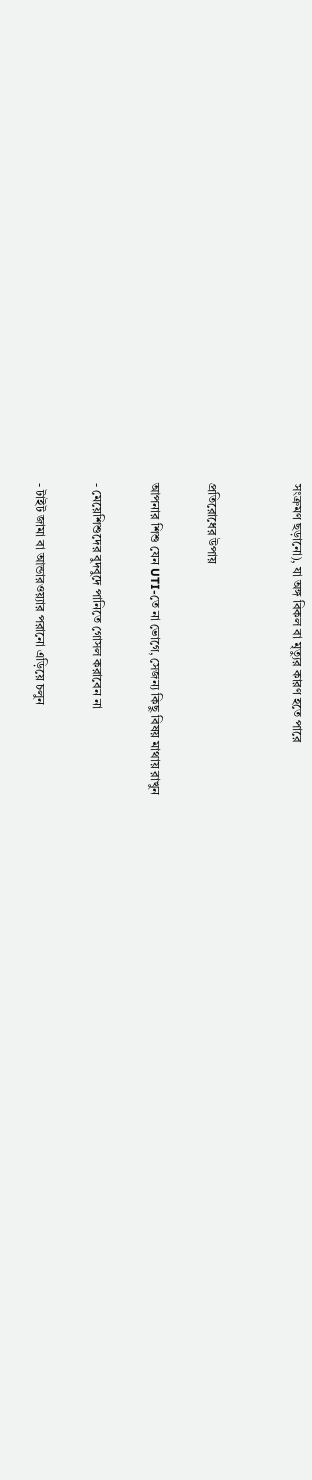সংক্রমণ ছড়ানো), যা অঙ্গ বিকল বা মৃত্যুর কারণ হতে পারে


প্রতিরোধের উপায়

আপনার শিশু যেন UTI-তে না ভোগে, সেজন্য কিছু বিষয় মাথায় রাখুন

- মেয়েশিশুদের বুদবুদে পানিতে গোসল করাবেন না

- টাইট জামা বা আন্ডারওয়্যার পরানো এড়িয়ে চলুন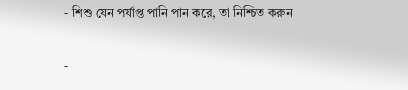- শিশু যেন পর্যাপ্ত পানি পান করে, তা নিশ্চিত করুন

-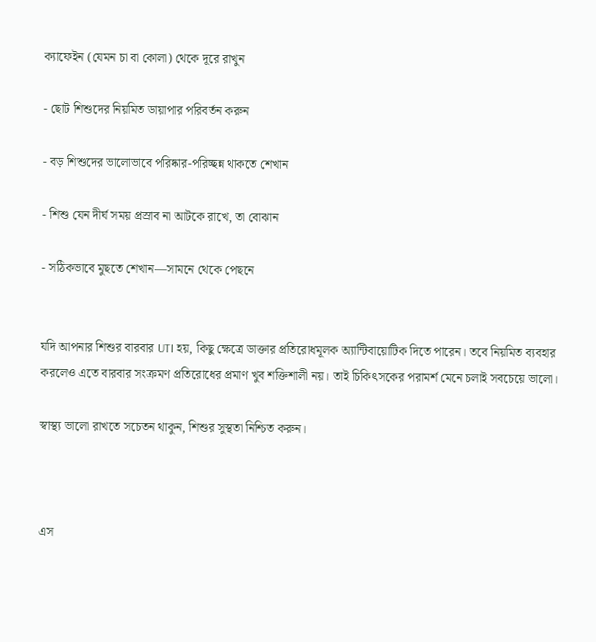ক্যাফেইন (যেমন চা বা কোলা) থেকে দূরে রাখুন

- ছোট শিশুদের নিয়মিত ডায়াপার পরিবর্তন করুন

- বড় শিশুদের ভালোভাবে পরিষ্কার-পরিচ্ছন্ন থাকতে শেখান

- শিশু যেন দীর্ঘ সময় প্রস্রাব না আটকে রাখে, তা বোঝান

- সঠিকভাবে মুছতে শেখান—সামনে থেকে পেছনে


যদি আপনার শিশুর বারবার UTI হয়, কিছু ক্ষেত্রে ডাক্তার প্রতিরোধমূলক অ্যান্টিবায়োটিক দিতে পারেন। তবে নিয়মিত ব্যবহার করলেও এতে বারবার সংক্রমণ প্রতিরোধের প্রমাণ খুব শক্তিশালী নয়। তাই চিকিৎসকের পরামর্শ মেনে চলাই সবচেয়ে ভালো।

স্বাস্থ্য ভালো রাখতে সচেতন থাকুন, শিশুর সুস্থতা নিশ্চিত করুন।



এস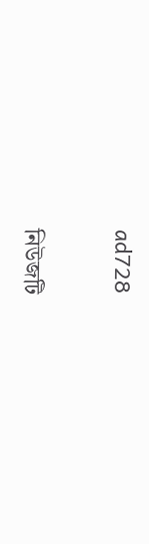ad728

নিউজটি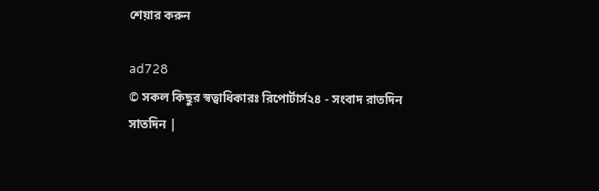শেয়ার করুন

ad728
© সকল কিছুর স্বত্বাধিকারঃ রিপোর্টার্স২৪ - সংবাদ রাতদিন সাতদিন |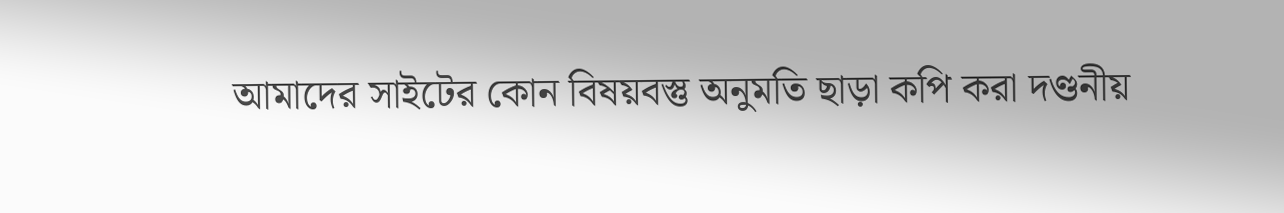আমাদের সাইটের কোন বিষয়বস্তু অনুমতি ছাড়া কপি করা দণ্ডনীয়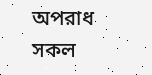অপরাধ
সকল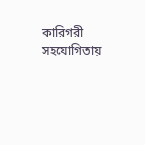কারিগরী সহযোগিতায়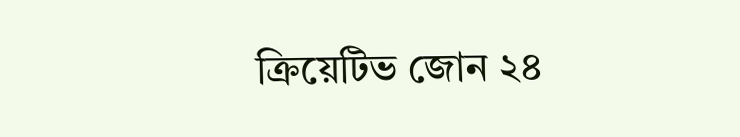ক্রিয়েটিভ জোন ২৪